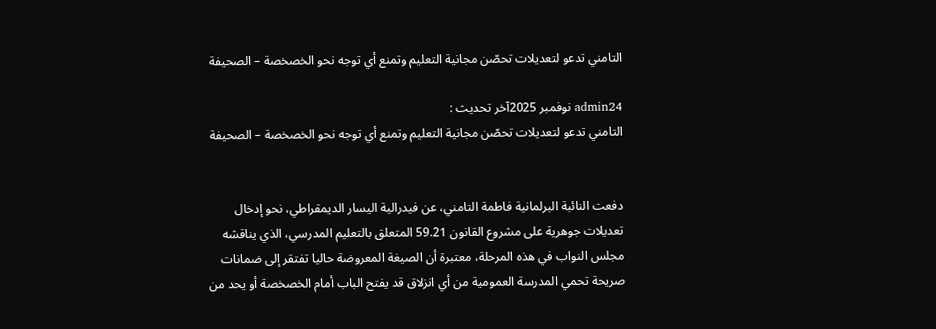التامني تدعو لتعديلات تحصّن مجانية التعليم وتمنع أي توجه نحو الخصخصة – الصحيفة

admin24 نوفمبر 2025آخر تحديث :
التامني تدعو لتعديلات تحصّن مجانية التعليم وتمنع أي توجه نحو الخصخصة – الصحيفة


دفعت النائبة البرلمانية فاطمة التامني، عن فيدرالية اليسار الديمقراطي، نحو إدخال تعديلات جوهرية على مشروع القانون 59.21 المتعلق بالتعليم المدرسي، الذي يناقشه مجلس النواب في هذه المرحلة، معتبرة أن الصيغة المعروضة حاليا تفتقر إلى ضمانات صريحة تحمي المدرسة العمومية من أي انزلاق قد يفتح الباب أمام الخصخصة أو يحد من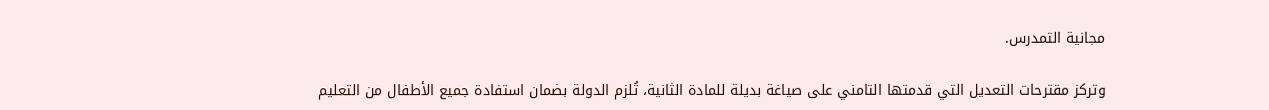مجانية التمدرس.

وتركز مقترحات التعديل التي قدمتها التامني على صياغة بديلة للمادة الثانية، تُلزم الدولة بضمان استفادة جميع الأطفال من التعليم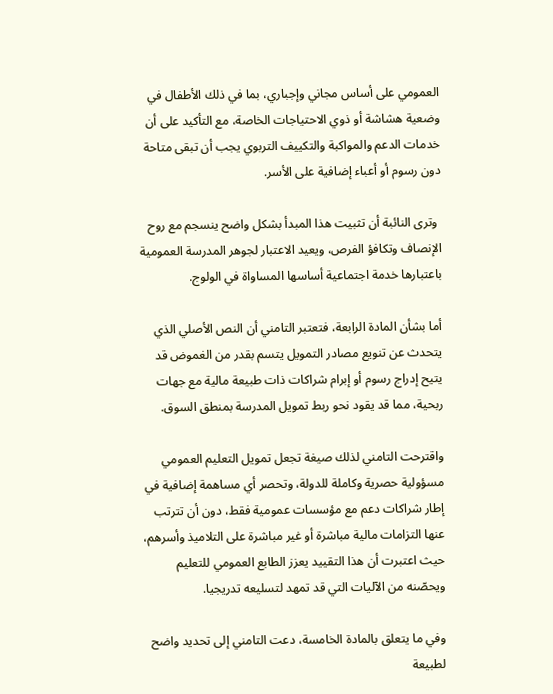العمومي على أساس مجاني وإجباري، بما في ذلك الأطفال في وضعية هشاشة أو ذوي الاحتياجات الخاصة، مع التأكيد على أن خدمات الدعم والمواكبة والتكييف التربوي يجب أن تبقى متاحة دون رسوم أو أعباء إضافية على الأسر.

 وترى النائبة أن تثبيت هذا المبدأ بشكل واضح ينسجم مع روح الإنصاف وتكافؤ الفرص، ويعيد الاعتبار لجوهر المدرسة العمومية باعتبارها خدمة اجتماعية أساسها المساواة في الولوج.

أما بشأن المادة الرابعة، فتعتبر التامني أن النص الأصلي الذي يتحدث عن تنويع مصادر التمويل يتسم بقدر من الغموض قد يتيح إدراج رسوم أو إبرام شراكات ذات طبيعة مالية مع جهات ربحية، مما قد يقود نحو ربط تمويل المدرسة بمنطق السوق.

واقترحت التامني لذلك صيغة تجعل تمويل التعليم العمومي مسؤولية حصرية وكاملة للدولة، وتحصر أي مساهمة إضافية في إطار شراكات دعم مع مؤسسات عمومية فقط، دون أن تترتب عنها التزامات مالية مباشرة أو غير مباشرة على التلاميذ وأسرهم، حيث اعتبرت أن هذا التقييد يعزز الطابع العمومي للتعليم ويحصّنه من الآليات التي قد تمهد لتسليعه تدريجيا.

وفي ما يتعلق بالمادة الخامسة، دعت التامني إلى تحديد واضح لطبيعة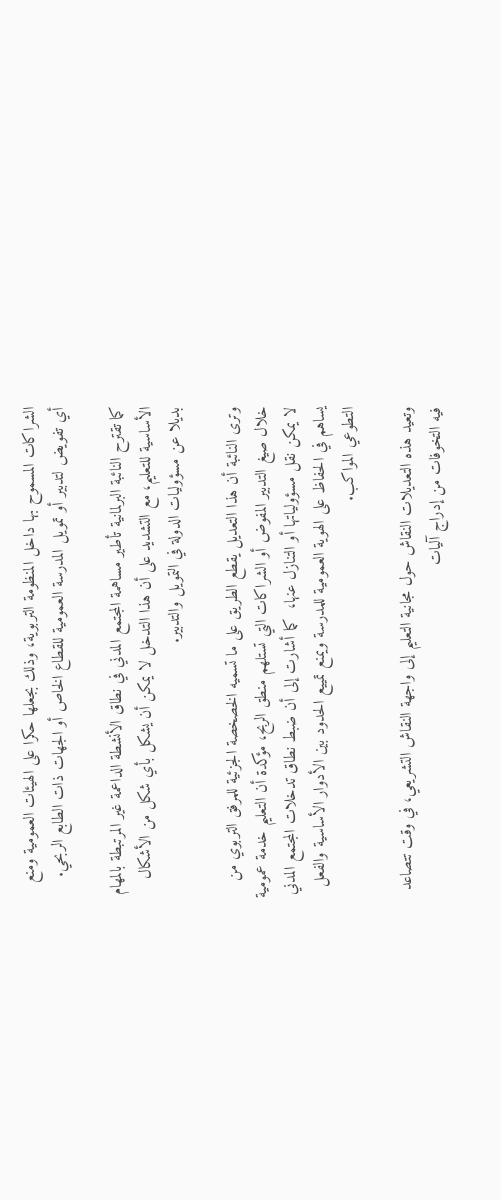الشراكات المسموح بها داخل المنظومة التربوية، وذلك بجعلها حكرا على الهيئات العمومية ومنع أي تفويض لتدبير أو تمويل المدرسة العمومية للقطاع الخاص أو الجهات ذات الطابع الربحي.

كما تقترح النائبة البرلمانية تأطير مساهمة المجتمع المدني في نطاق الأنشطة الداعمة غير المرتبطة بالمهام الأساسية للتعليم، مع التشديد على أن هذا التدخل لا يمكن أن يشكل بأي شكل من الأشكال بديلا عن مسؤوليات الدولة في التمويل والتدبير.

وترى النائبة أن هذا التعديل يقطع الطريق على ما تسميه الخصخصة الجزئية للمرفق التربوي من خلال صيغ التدبير المفوض أو الشراكات التي تستلهم منطق الربح، مؤكدة أن التعليم خدمة عمومية لا يمكن نقل مسؤولياتها أو التنازل عنها،  كما أشارت إلى أن ضبط نطاق تدخلات المجتمع المدني يساهم في الحفاظ على الهوية العمومية للمدرسة ويمنع تمييع الحدود بين الأدوار الأساسية والفعل التطوعي المواكب.

وتعيد هذه التعديلات النقاش حول مجانية التعليم إلى واجهة النقاش التشريعي، في وقت تتصاعد فيه التخوفات من إدراج آليات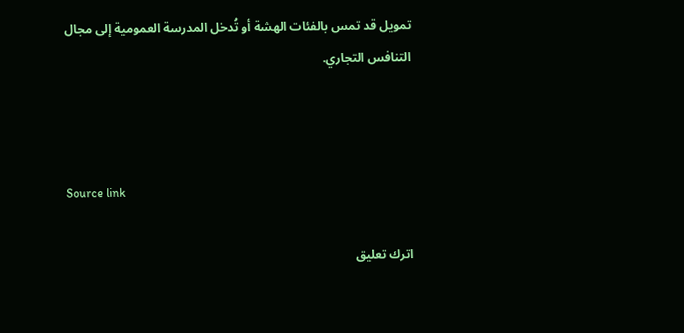تمويل قد تمس بالفئات الهشة أو تُدخل المدرسة العمومية إلى مجال التنافس التجاري.



Source link

اترك تعليق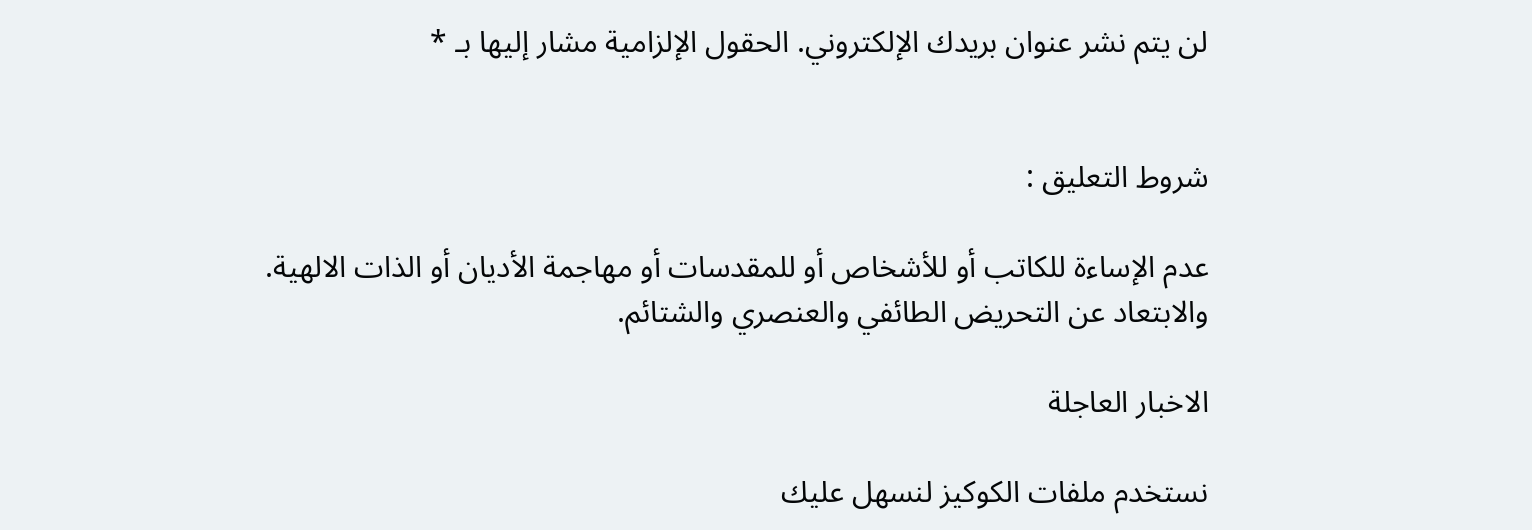لن يتم نشر عنوان بريدك الإلكتروني. الحقول الإلزامية مشار إليها بـ *


شروط التعليق :

عدم الإساءة للكاتب أو للأشخاص أو للمقدسات أو مهاجمة الأديان أو الذات الالهية. والابتعاد عن التحريض الطائفي والعنصري والشتائم.

الاخبار العاجلة

نستخدم ملفات الكوكيز لنسهل عليك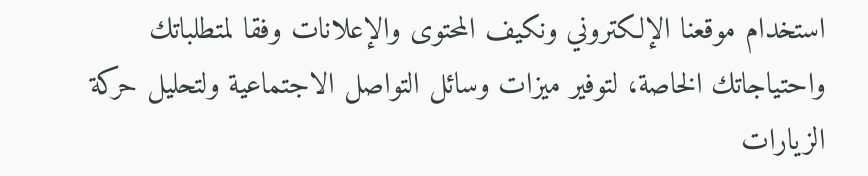استخدام موقعنا الإلكتروني ونكيف المحتوى والإعلانات وفقا لمتطلباتك واحتياجاتك الخاصة، لتوفير ميزات وسائل التواصل الاجتماعية ولتحليل حركة الزيارات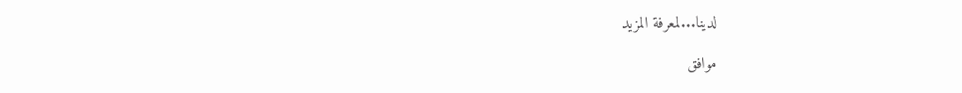لدينا...لمعرفة المزيد

موافق